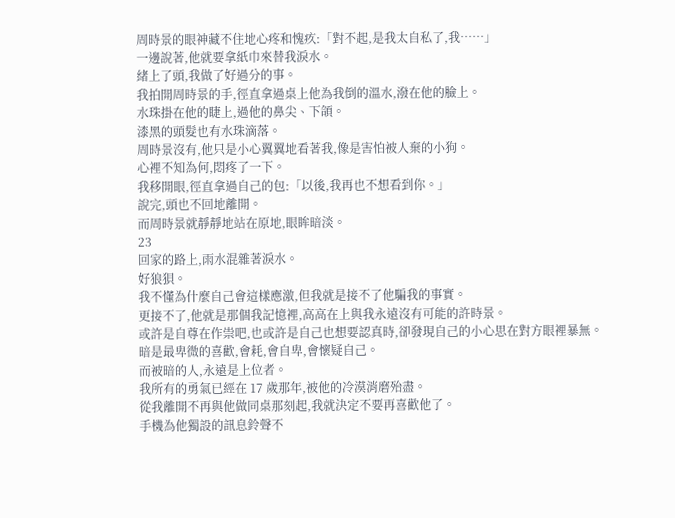周時景的眼神藏不住地心疼和愧疚:「對不起,是我太自私了,我……」
一邊說著,他就要拿紙巾來替我淚水。
緒上了頭,我做了好過分的事。
我拍開周時景的手,徑直拿過桌上他為我倒的溫水,潑在他的臉上。
水珠掛在他的睫上,過他的鼻尖、下頜。
漆黑的頭髮也有水珠滴落。
周時景沒有,他只是小心翼翼地看著我,像是害怕被人棄的小狗。
心裡不知為何,悶疼了一下。
我移開眼,徑直拿過自己的包:「以後,我再也不想看到你。」
說完,頭也不回地離開。
而周時景就靜靜地站在原地,眼眸暗淡。
23
回家的路上,雨水混雜著淚水。
好狼狽。
我不懂為什麼自己會這樣應激,但我就是接不了他騙我的事實。
更接不了,他就是那個我記憶裡,高高在上與我永遠沒有可能的許時景。
或許是自尊在作祟吧,也或許是自己也想要認真時,卻發現自己的小心思在對方眼裡暴無。
暗是最卑微的喜歡,會耗,會自卑,會懷疑自己。
而被暗的人,永遠是上位者。
我所有的勇氣已經在 17 歲那年,被他的冷漠消磨殆盡。
從我離開不再與他做同桌那刻起,我就決定不要再喜歡他了。
手機為他獨設的訊息鈴聲不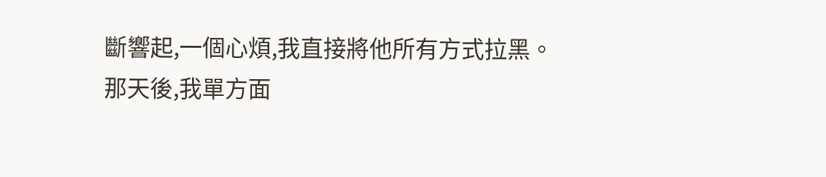斷響起,一個心煩,我直接將他所有方式拉黑。
那天後,我單方面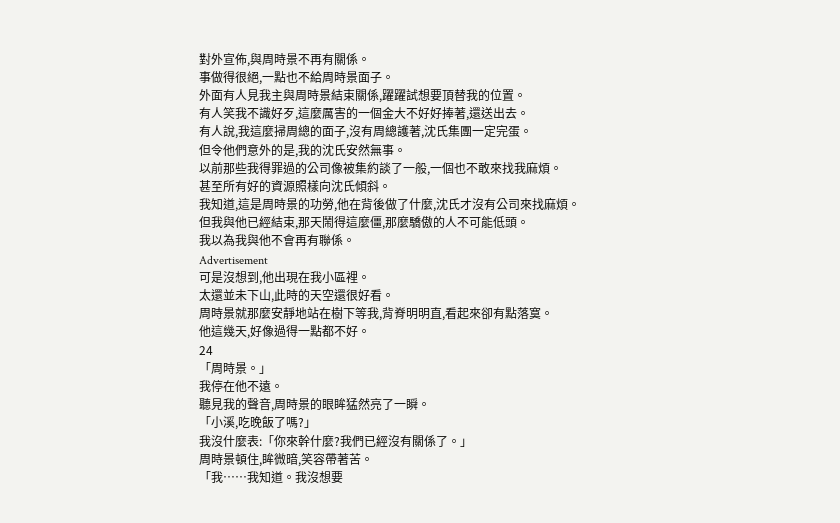對外宣佈,與周時景不再有關係。
事做得很絕,一點也不給周時景面子。
外面有人見我主與周時景結束關係,躍躍試想要頂替我的位置。
有人笑我不識好歹,這麼厲害的一個金大不好好捧著,還送出去。
有人說,我這麼掃周總的面子,沒有周總護著,沈氏集團一定完蛋。
但令他們意外的是,我的沈氏安然無事。
以前那些我得罪過的公司像被集約談了一般,一個也不敢來找我麻煩。
甚至所有好的資源照樣向沈氏傾斜。
我知道,這是周時景的功勞,他在背後做了什麼,沈氏才沒有公司來找麻煩。
但我與他已經結束,那天鬧得這麼僵,那麼驕傲的人不可能低頭。
我以為我與他不會再有聯係。
Advertisement
可是沒想到,他出現在我小區裡。
太還並未下山,此時的天空還很好看。
周時景就那麼安靜地站在樹下等我,背脊明明直,看起來卻有點落寞。
他這幾天,好像過得一點都不好。
24
「周時景。」
我停在他不遠。
聽見我的聲音,周時景的眼眸猛然亮了一瞬。
「小溪,吃晚飯了嗎?」
我沒什麼表:「你來幹什麼?我們已經沒有關係了。」
周時景頓住,眸微暗,笑容帶著苦。
「我……我知道。我沒想要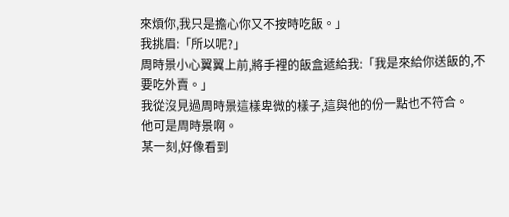來煩你,我只是擔心你又不按時吃飯。」
我挑眉:「所以呢?」
周時景小心翼翼上前,將手裡的飯盒遞給我:「我是來給你送飯的,不要吃外賣。」
我從沒見過周時景這樣卑微的樣子,這與他的份一點也不符合。
他可是周時景啊。
某一刻,好像看到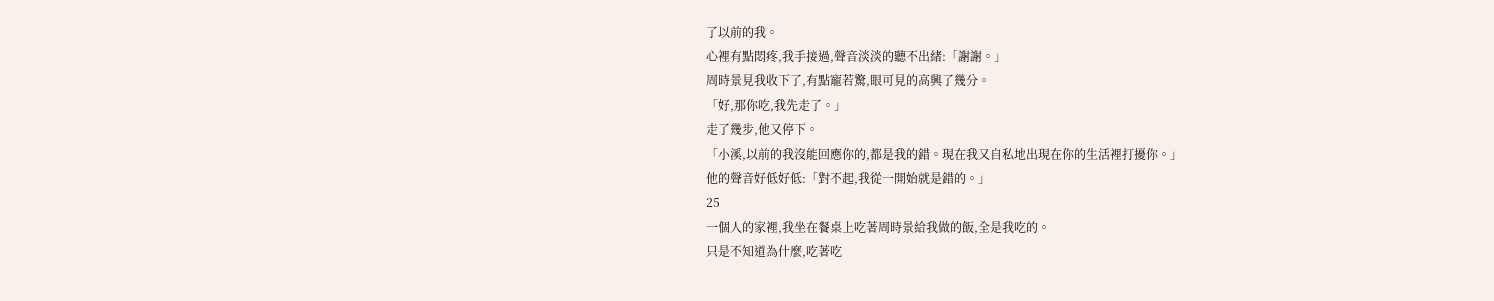了以前的我。
心裡有點悶疼,我手接過,聲音淡淡的聽不出緒:「謝謝。」
周時景見我收下了,有點寵若驚,眼可見的高興了幾分。
「好,那你吃,我先走了。」
走了幾步,他又停下。
「小溪,以前的我沒能回應你的,都是我的錯。現在我又自私地出現在你的生活裡打擾你。」
他的聲音好低好低:「對不起,我從一開始就是錯的。」
25
一個人的家裡,我坐在餐桌上吃著周時景給我做的飯,全是我吃的。
只是不知道為什麼,吃著吃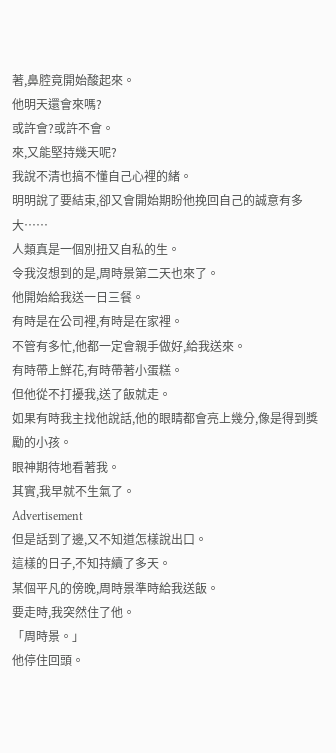著,鼻腔竟開始酸起來。
他明天還會來嗎?
或許會?或許不會。
來,又能堅持幾天呢?
我說不清也搞不懂自己心裡的緒。
明明說了要結束,卻又會開始期盼他挽回自己的誠意有多大……
人類真是一個別扭又自私的生。
令我沒想到的是,周時景第二天也來了。
他開始給我送一日三餐。
有時是在公司裡,有時是在家裡。
不管有多忙,他都一定會親手做好,給我送來。
有時帶上鮮花,有時帶著小蛋糕。
但他從不打擾我,送了飯就走。
如果有時我主找他說話,他的眼睛都會亮上幾分,像是得到獎勵的小孩。
眼神期待地看著我。
其實,我早就不生氣了。
Advertisement
但是話到了邊,又不知道怎樣說出口。
這樣的日子,不知持續了多天。
某個平凡的傍晚,周時景準時給我送飯。
要走時,我突然住了他。
「周時景。」
他停住回頭。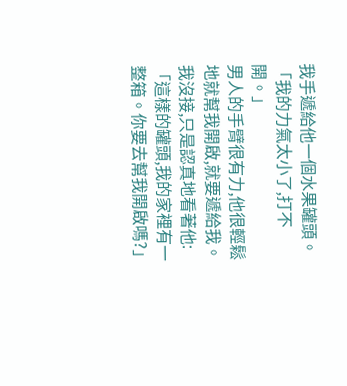我手遞給他一個水果罐頭。
「我的力氣太小了,打不開。」
男人的手臂很有力,他很輕鬆地就幫我開啟,就要遞給我。
我沒接,只是認真地看著他:「這樣的罐頭,我的家裡有一整箱。你要去幫我開啟嗎?」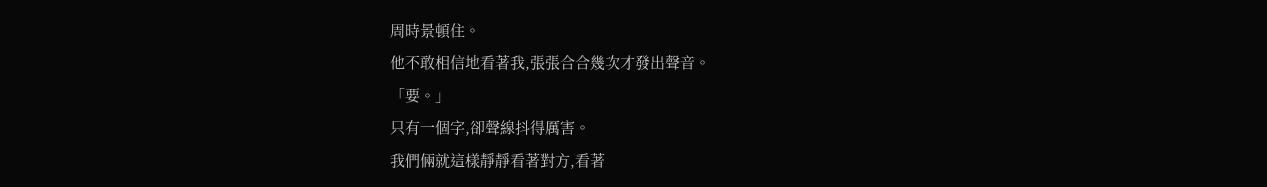周時景頓住。
他不敢相信地看著我,張張合合幾次才發出聲音。
「要。」
只有一個字,卻聲線抖得厲害。
我們倆就這樣靜靜看著對方,看著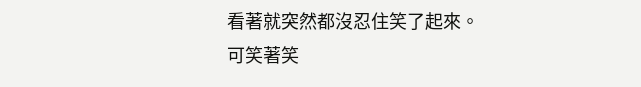看著就突然都沒忍住笑了起來。
可笑著笑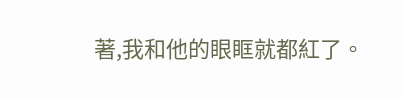著,我和他的眼眶就都紅了。